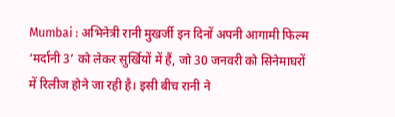Mumbai : अभिनेत्री रानी मुखर्जी इन दिनों अपनी आगामी फिल्म ‘मर्दानी 3’ को लेकर सुर्खियों में हैं, जो 30 जनवरी को सिनेमाघरों में रिलीज होने जा रही है। इसी बीच रानी ने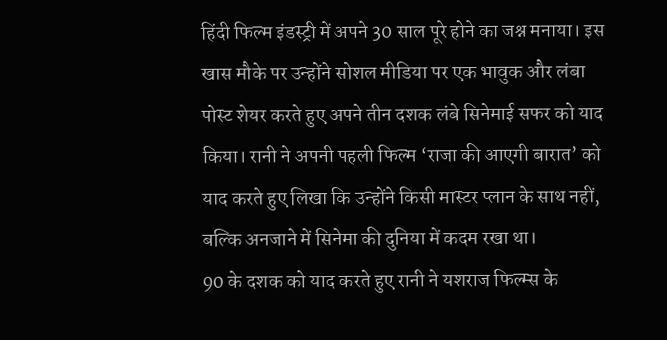हिंदी फिल्म इंडस्ट्री में अपने 30 साल पूरे होने का जश्न मनाया। इस खास मौके पर उन्होंने सोशल मीडिया पर एक भावुक और लंबा पोस्ट शेयर करते हुए अपने तीन दशक लंबे सिनेमाई सफर को याद किया। रानी ने अपनी पहली फिल्म ‘राजा की आएगी बारात’ को याद करते हुए लिखा कि उन्होंने किसी मास्टर प्लान के साथ नहीं, बल्कि अनजाने में सिनेमा की दुनिया में कदम रखा था।
90 के दशक को याद करते हुए रानी ने यशराज फिल्म्स के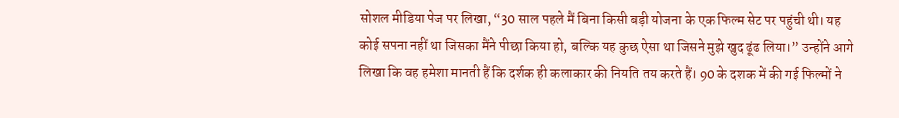सोशल मीडिया पेज पर लिखा, “30 साल पहले मैं बिना किसी बड़ी योजना के एक फिल्म सेट पर पहुंची थी। यह कोई सपना नहीं था जिसका मैंने पीछा किया हो, बल्कि यह कुछ ऐसा था जिसने मुझे खुद ढूंढ लिया।” उन्होंने आगे लिखा कि वह हमेशा मानती हैं कि दर्शक ही कलाकार की नियति तय करते हैं। 90 के दशक में की गई फिल्मों ने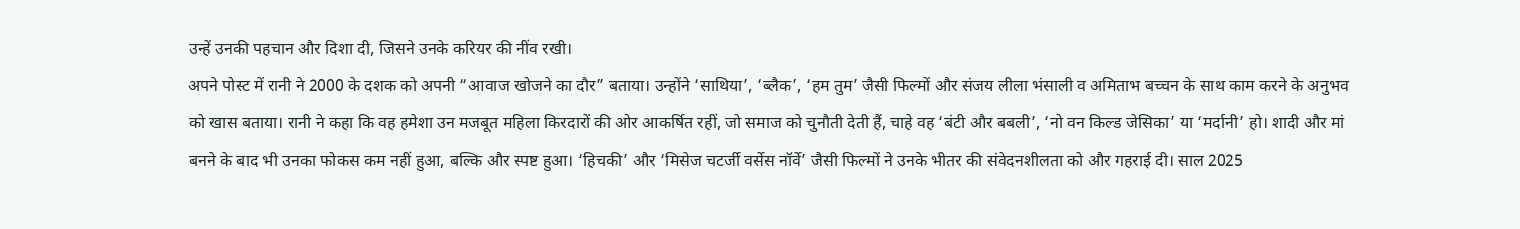उन्हें उनकी पहचान और दिशा दी, जिसने उनके करियर की नींव रखी।
अपने पोस्ट में रानी ने 2000 के दशक को अपनी “आवाज खोजने का दौर” बताया। उन्होंने ‘साथिया’, ‘ब्लैक’, ‘हम तुम’ जैसी फिल्मों और संजय लीला भंसाली व अमिताभ बच्चन के साथ काम करने के अनुभव को खास बताया। रानी ने कहा कि वह हमेशा उन मजबूत महिला किरदारों की ओर आकर्षित रहीं, जो समाज को चुनौती देती हैं, चाहे वह ‘बंटी और बबली’, ‘नो वन किल्ड जेसिका’ या ‘मर्दानी’ हो। शादी और मां बनने के बाद भी उनका फोकस कम नहीं हुआ, बल्कि और स्पष्ट हुआ। ‘हिचकी’ और ‘मिसेज चटर्जी वर्सेस नॉर्वे’ जैसी फिल्मों ने उनके भीतर की संवेदनशीलता को और गहराई दी। साल 2025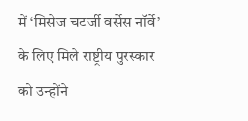में ‘मिसेज चटर्जी वर्सेस नॉर्वे’ के लिए मिले राष्ट्रीय पुरस्कार को उन्होंने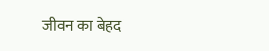जीवन का बेहद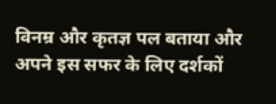विनम्र और कृतज्ञ पल बताया और अपने इस सफर के लिए दर्शकों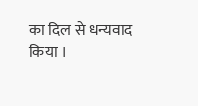का दिल से धन्यवाद किया ।